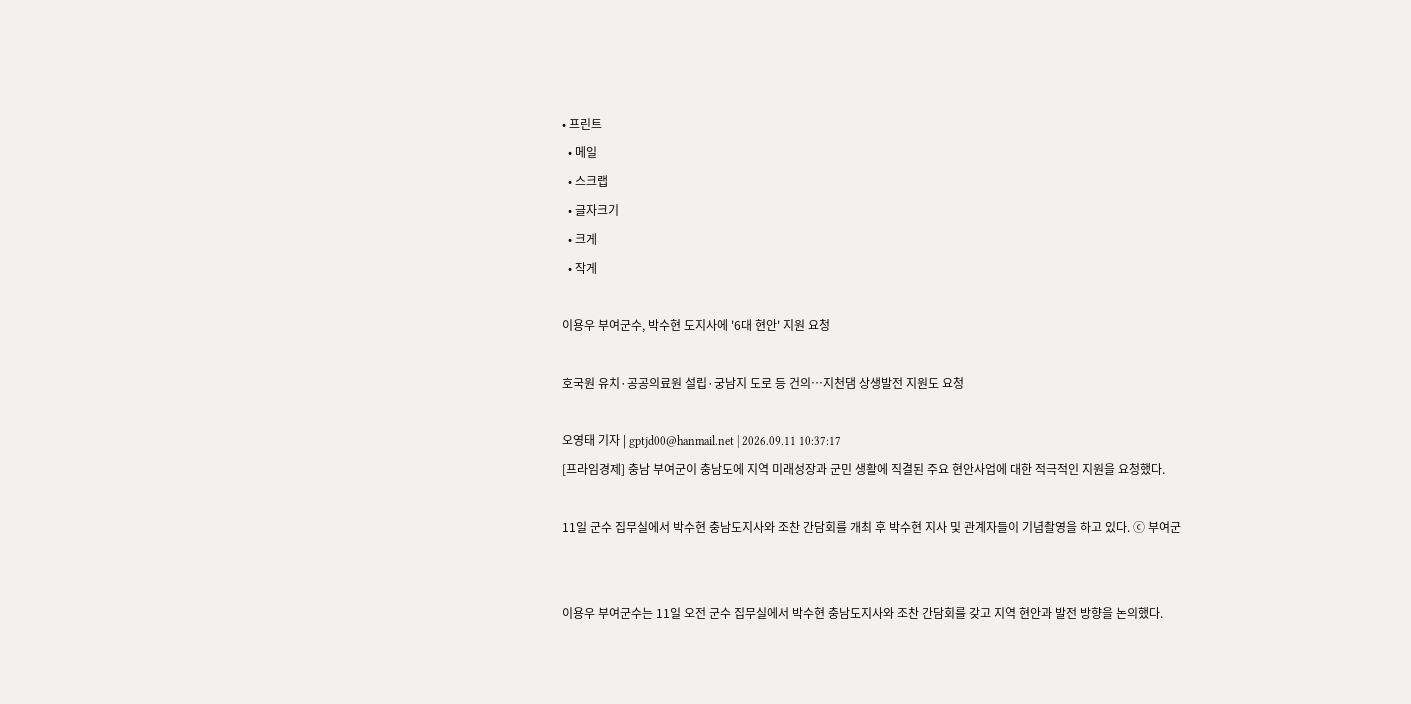• 프린트
  • 메일
  • 스크랩
  • 글자크기
  • 크게
  • 작게

이용우 부여군수, 박수현 도지사에 '6대 현안' 지원 요청

호국원 유치·공공의료원 설립·궁남지 도로 등 건의…지천댐 상생발전 지원도 요청

오영태 기자 | gptjd00@hanmail.net | 2026.09.11 10:37:17
[프라임경제] 충남 부여군이 충남도에 지역 미래성장과 군민 생활에 직결된 주요 현안사업에 대한 적극적인 지원을 요청했다.

11일 군수 집무실에서 박수현 충남도지사와 조찬 간담회를 개최 후 박수현 지사 및 관계자들이 기념촬영을 하고 있다. ⓒ 부여군


이용우 부여군수는 11일 오전 군수 집무실에서 박수현 충남도지사와 조찬 간담회를 갖고 지역 현안과 발전 방향을 논의했다.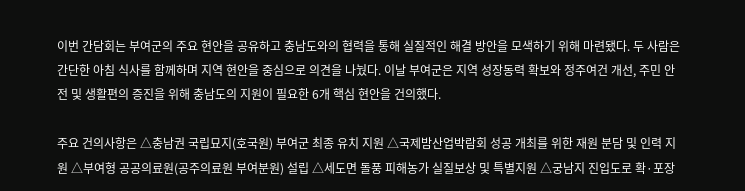이번 간담회는 부여군의 주요 현안을 공유하고 충남도와의 협력을 통해 실질적인 해결 방안을 모색하기 위해 마련됐다. 두 사람은 간단한 아침 식사를 함께하며 지역 현안을 중심으로 의견을 나눴다. 이날 부여군은 지역 성장동력 확보와 정주여건 개선, 주민 안전 및 생활편의 증진을 위해 충남도의 지원이 필요한 6개 핵심 현안을 건의했다.

주요 건의사항은 △충남권 국립묘지(호국원) 부여군 최종 유치 지원 △국제밤산업박람회 성공 개최를 위한 재원 분담 및 인력 지원 △부여형 공공의료원(공주의료원 부여분원) 설립 △세도면 돌풍 피해농가 실질보상 및 특별지원 △궁남지 진입도로 확·포장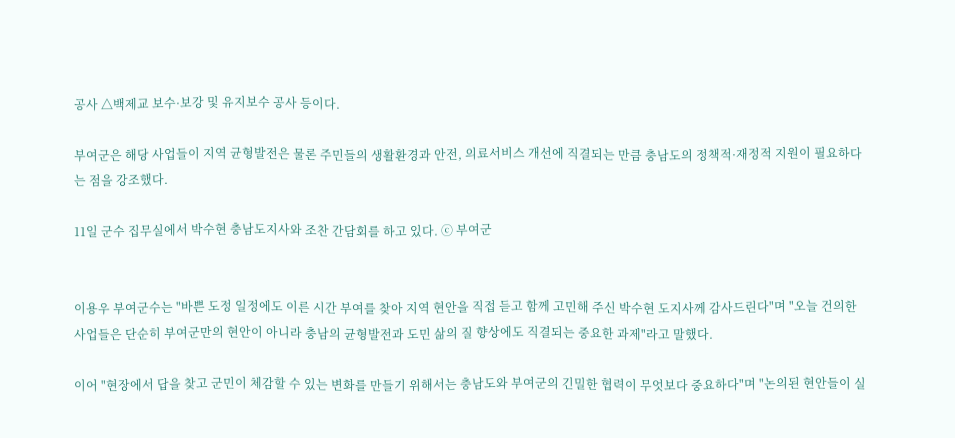공사 △백제교 보수·보강 및 유지보수 공사 등이다.

부여군은 해당 사업들이 지역 균형발전은 물론 주민들의 생활환경과 안전, 의료서비스 개선에 직결되는 만큼 충남도의 정책적·재정적 지원이 필요하다는 점을 강조했다.

11일 군수 집무실에서 박수현 충남도지사와 조찬 간담회를 하고 있다. ⓒ 부여군


이용우 부여군수는 "바쁜 도정 일정에도 이른 시간 부여를 찾아 지역 현안을 직접 듣고 함께 고민해 주신 박수현 도지사께 감사드린다"며 "오늘 건의한 사업들은 단순히 부여군만의 현안이 아니라 충남의 균형발전과 도민 삶의 질 향상에도 직결되는 중요한 과제"라고 말했다.

이어 "현장에서 답을 찾고 군민이 체감할 수 있는 변화를 만들기 위해서는 충남도와 부여군의 긴밀한 협력이 무엇보다 중요하다"며 "논의된 현안들이 실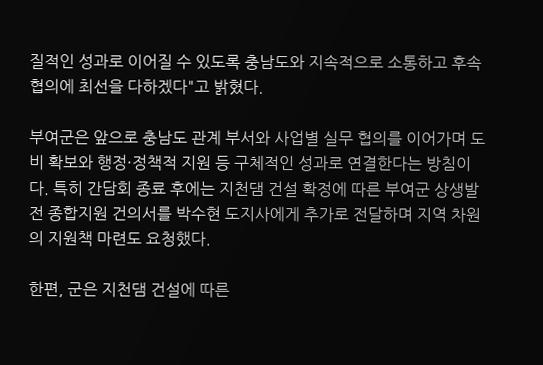질적인 성과로 이어질 수 있도록 충남도와 지속적으로 소통하고 후속 협의에 최선을 다하겠다"고 밝혔다.

부여군은 앞으로 충남도 관계 부서와 사업별 실무 협의를 이어가며 도비 확보와 행정·정책적 지원 등 구체적인 성과로 연결한다는 방침이다. 특히 간담회 종료 후에는 지천댐 건설 확정에 따른 부여군 상생발전 종합지원 건의서를 박수현 도지사에게 추가로 전달하며 지역 차원의 지원책 마련도 요청했다.

한편, 군은 지천댐 건설에 따른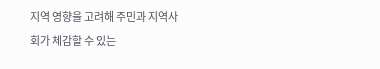지역 영향을 고려해 주민과 지역사회가 체감할 수 있는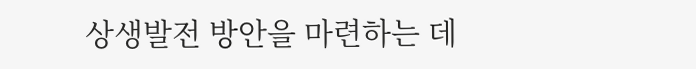상생발전 방안을 마련하는 데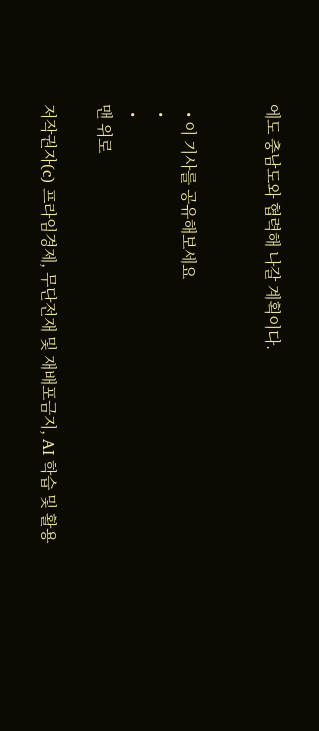에도 충남도와 협력해 나갈 계획이다.


  • 이 기사를 공유해보세요
  •
  •
맨 위로

저작권자(c) 프라임경제, 무단전재 및 재배포금지, AI 학습 및 활용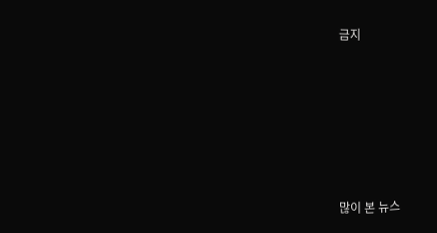금지






많이 본 뉴스